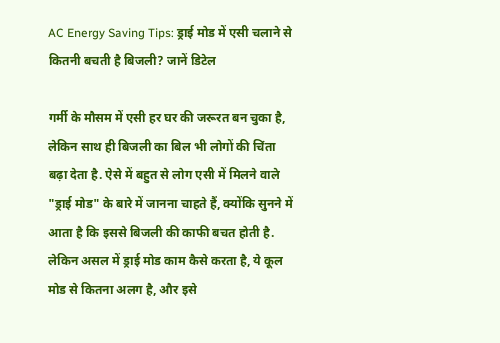AC Energy Saving Tips: ड्राई मोड में एसी चलाने से कितनी बचती है बिजली? जानें डिटेल

गर्मी के मौसम में एसी हर घर की जरूरत बन चुका है, लेकिन साथ ही बिजली का बिल भी लोगों की चिंता बढ़ा देता है. ऐसे में बहुत से लोग एसी में मिलने वाले "ड्राई मोड" के बारे में जानना चाहते हैं, क्योंकि सुनने में आता है कि इससे बिजली की काफी बचत होती है. लेकिन असल में ड्राई मोड काम कैसे करता है, ये कूल मोड से कितना अलग है, और इसे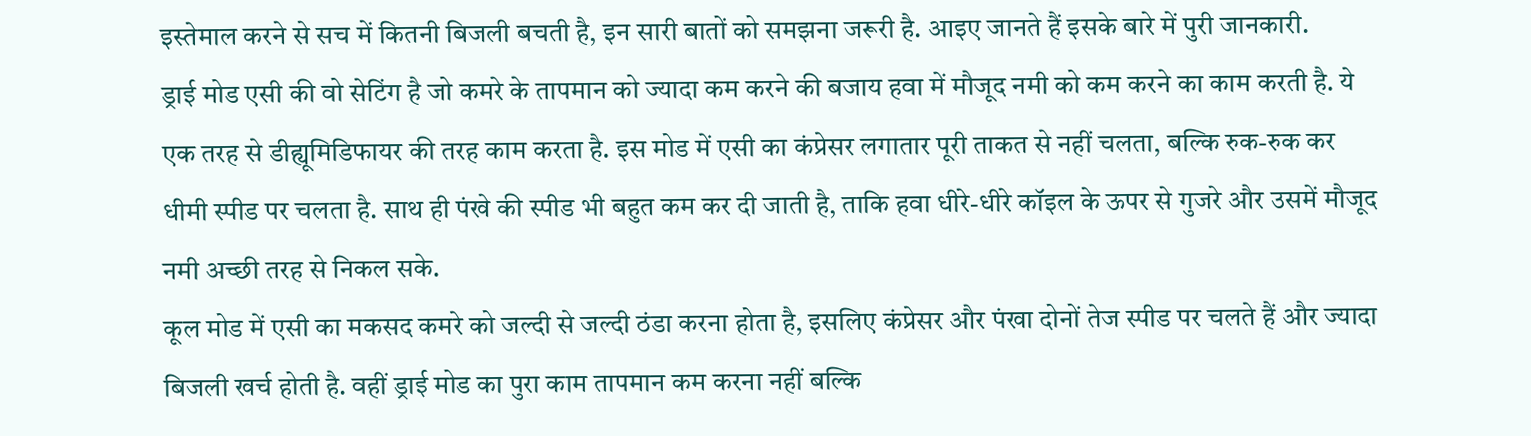इस्तेमाल करने से सच में कितनी बिजली बचती है, इन सारी बातों को समझना जरूरी है. आइए जानते हैं इसके बारे में पुरी जानकारी.
ड्राई मोड एसी की वो सेटिंग है जो कमरे के तापमान को ज्यादा कम करने की बजाय हवा में मौजूद नमी को कम करने का काम करती है. ये एक तरह से डीह्यूमिडिफायर की तरह काम करता है. इस मोड में एसी का कंप्रेसर लगातार पूरी ताकत से नहीं चलता, बल्कि रुक-रुक कर धीमी स्पीड पर चलता है. साथ ही पंखे की स्पीड भी बहुत कम कर दी जाती है, ताकि हवा धीरे-धीरे कॉइल के ऊपर से गुजरे और उसमें मौजूद नमी अच्छी तरह से निकल सके.
कूल मोड में एसी का मकसद कमरे को जल्दी से जल्दी ठंडा करना होता है, इसलिए कंप्रेसर और पंखा दोनों तेज स्पीड पर चलते हैं और ज्यादा बिजली खर्च होती है. वहीं ड्राई मोड का पुरा काम तापमान कम करना नहीं बल्कि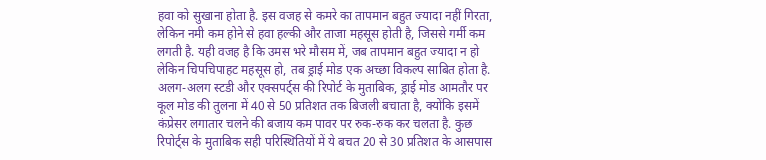हवा को सुखाना होता है. इस वजह से कमरे का तापमान बहुत ज्यादा नहीं गिरता, लेकिन नमी कम होने से हवा हल्की और ताजा महसूस होती है, जिससे गर्मी कम लगती है. यही वजह है कि उमस भरे मौसम में, जब तापमान बहुत ज्यादा न हो लेकिन चिपचिपाहट महसूस हो, तब ड्राई मोड एक अच्छा विकल्प साबित होता है.
अलग-अलग स्टडी और एक्सपर्ट्स की रिपोर्ट के मुताबिक, ड्राई मोड आमतौर पर कूल मोड की तुलना में 40 से 50 प्रतिशत तक बिजली बचाता है, क्योंकि इसमें कंप्रेसर लगातार चलने की बजाय कम पावर पर रुक-रुक कर चलता है. कुछ रिपोर्ट्स के मुताबिक सही परिस्थितियों में ये बचत 20 से 30 प्रतिशत के आसपास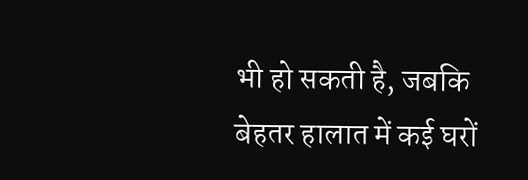भी हो सकती है, जबकि बेहतर हालात में कई घरों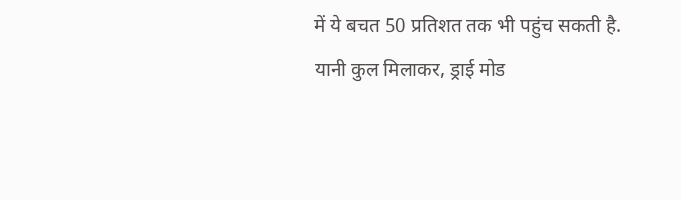में ये बचत 50 प्रतिशत तक भी पहुंच सकती है. यानी कुल मिलाकर, ड्राई मोड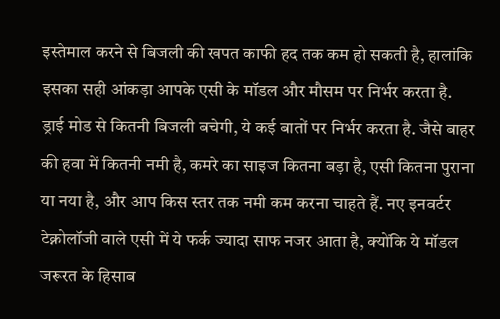इस्तेमाल करने से बिजली की खपत काफी हद तक कम हो सकती है, हालांकि इसका सही आंकड़ा आपके एसी के मॉडल और मौसम पर निर्भर करता है.
ड्राई मोड से कितनी बिजली बचेगी, ये कई बातों पर निर्भर करता है. जैसे बाहर की हवा में कितनी नमी है, कमरे का साइज कितना बड़ा है, एसी कितना पुराना या नया है, और आप किस स्तर तक नमी कम करना चाहते हैं. नए इनवर्टर टेक्नोलॉजी वाले एसी में ये फर्क ज्यादा साफ नजर आता है, क्योंकि ये मॉडल जरूरत के हिसाब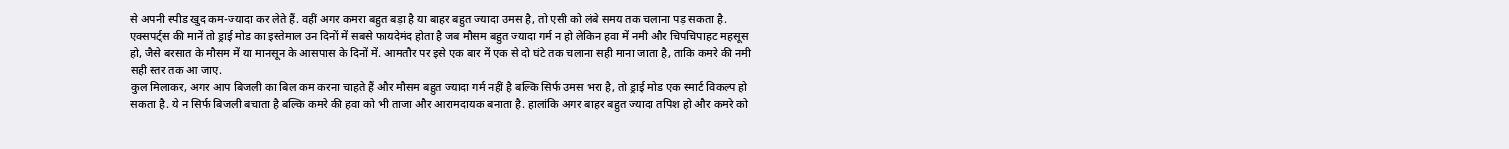से अपनी स्पीड खुद कम-ज्यादा कर लेते हैं. वहीं अगर कमरा बहुत बड़ा है या बाहर बहुत ज्यादा उमस है, तो एसी को लंबे समय तक चलाना पड़ सकता है.
एक्सपर्ट्स की मानें तो ड्राई मोड का इस्तेमाल उन दिनों में सबसे फायदेमंद होता है जब मौसम बहुत ज्यादा गर्म न हो लेकिन हवा में नमी और चिपचिपाहट महसूस हो, जैसे बरसात के मौसम में या मानसून के आसपास के दिनों में. आमतौर पर इसे एक बार में एक से दो घंटे तक चलाना सही माना जाता है, ताकि कमरे की नमी सही स्तर तक आ जाए.
कुल मिलाकर, अगर आप बिजली का बिल कम करना चाहते हैं और मौसम बहुत ज्यादा गर्म नहीं है बल्कि सिर्फ उमस भरा है, तो ड्राई मोड एक स्मार्ट विकल्प हो सकता है. ये न सिर्फ बिजली बचाता है बल्कि कमरे की हवा को भी ताजा और आरामदायक बनाता है. हालांकि अगर बाहर बहुत ज्यादा तपिश हो और कमरे को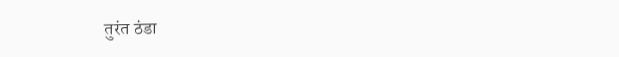तुरंत ठंडा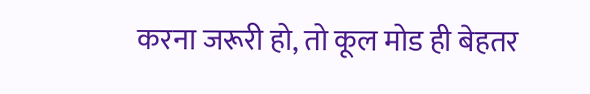करना जरूरी हो, तो कूल मोड ही बेहतर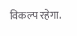विकल्प रहेगा.